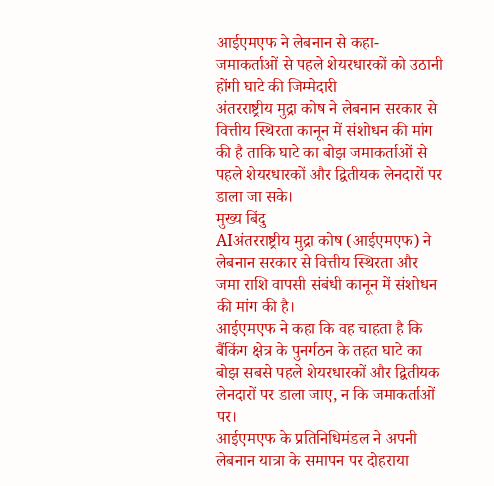आईएमएफ ने लेबनान से कहा- जमाकर्ताओं से पहले शेयरधारकों को उठानी होंगी घाटे की जिम्मेदारी
अंतरराष्ट्रीय मुद्रा कोष ने लेबनान सरकार से वित्तीय स्थिरता कानून में संशोधन की मांग की है ताकि घाटे का बोझ जमाकर्ताओं से पहले शेयरधारकों और द्वितीयक लेनदारों पर डाला जा सके।
मुख्य बिंदु
AIअंतरराष्ट्रीय मुद्रा कोष (आईएमएफ) ने लेबनान सरकार से वित्तीय स्थिरता और जमा राशि वापसी संबंधी कानून में संशोधन की मांग की है।
आईएमएफ ने कहा कि वह चाहता है कि बैंकिंग क्षेत्र के पुनर्गठन के तहत घाटे का बोझ सबसे पहले शेयरधारकों और द्वितीयक लेनदारों पर डाला जाए, न कि जमाकर्ताओं पर।
आईएमएफ के प्रतिनिधिमंडल ने अपनी लेबनान यात्रा के समापन पर दोहराया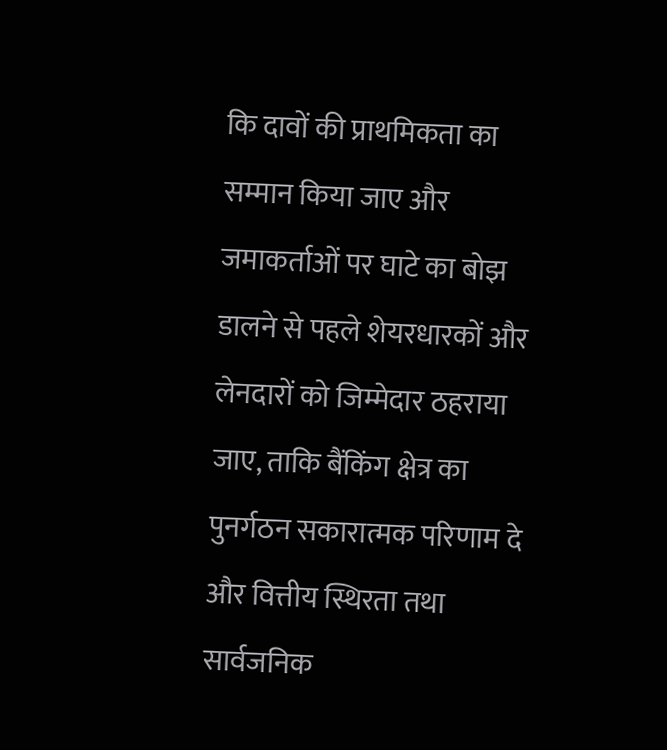कि दावों की प्राथमिकता का सम्मान किया जाए और जमाकर्ताओं पर घाटे का बोझ डालने से पहले शेयरधारकों और लेनदारों को जिम्मेदार ठहराया जाए, ताकि बैंकिंग क्षेत्र का पुनर्गठन सकारात्मक परिणाम दे और वित्तीय स्थिरता तथा सार्वजनिक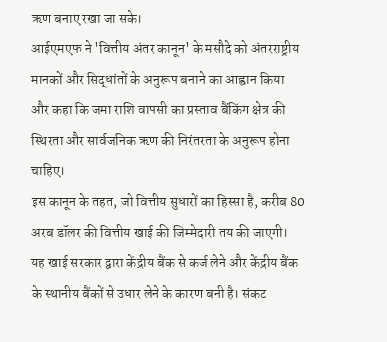ऋण बनाए रखा जा सके।
आईएमएफ ने 'वित्तीय अंतर कानून' के मसौदे को अंतरराष्ट्रीय मानकों और सिद्धांतों के अनुरूप बनाने का आह्वान किया और कहा कि जमा राशि वापसी का प्रस्ताव बैंकिंग क्षेत्र की स्थिरता और सार्वजनिक ऋण की निरंतरता के अनुरूप होना चाहिए।
इस कानून के तहत, जो वित्तीय सुधारों का हिस्सा है, करीब 80 अरब डॉलर की वित्तीय खाई की जिम्मेदारी तय की जाएगी। यह खाई सरकार द्वारा केंद्रीय बैंक से कर्ज लेने और केंद्रीय बैंक के स्थानीय बैंकों से उधार लेने के कारण बनी है। संकट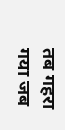तब गहरा गया जब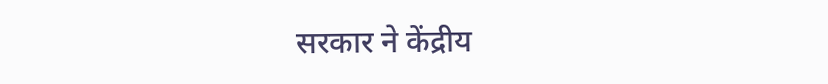सरकार ने केंद्रीय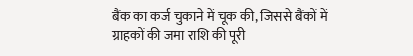बैंक का कर्ज चुकाने में चूक की, जिससे बैंकों में ग्राहकों की जमा राशि की पूरी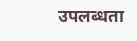उपलब्धता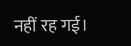नहीं रह गई।